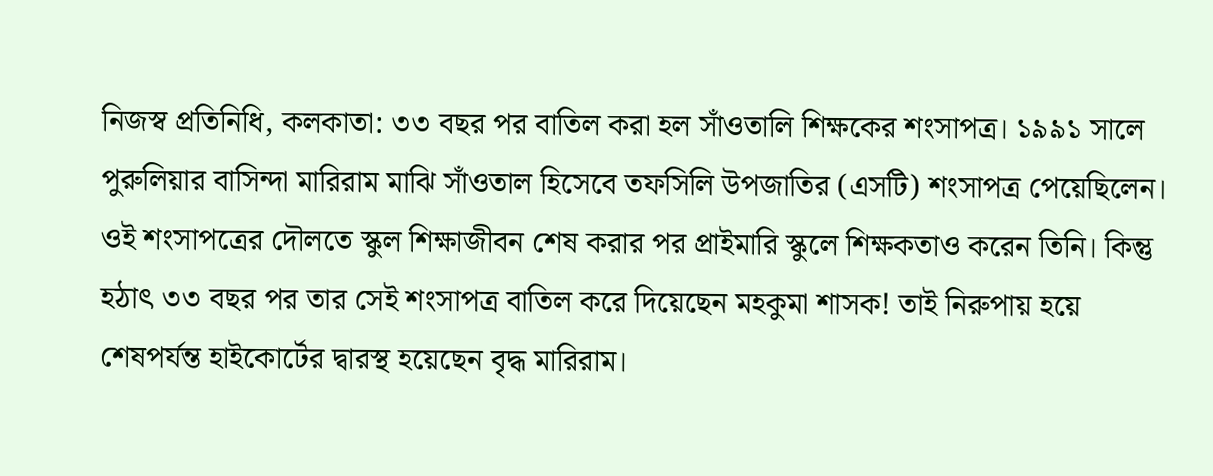নিজস্ব প্রতিনিধি, কলকাতা: ৩৩ বছর পর বাতিল করা হল সাঁওতালি শিক্ষকের শংসাপত্র। ১৯৯১ সালে পুরুলিয়ার বাসিন্দা মারিরাম মাঝি সাঁওতাল হিসেবে তফসিলি উপজাতির (এসটি) শংসাপত্র পেয়েছিলেন। ওই শংসাপত্রের দৌলতে স্কুল শিক্ষাজীবন শেষ করার পর প্রাইমারি স্কুলে শিক্ষকতাও করেন তিনি। কিন্তু হঠাৎ ৩৩ বছর পর তার সেই শংসাপত্র বাতিল করে দিয়েছেন মহকুমা শাসক! তাই নিরুপায় হয়ে শেষপর্যন্ত হাইকোর্টের দ্বারস্থ হয়েছেন বৃদ্ধ মারিরাম।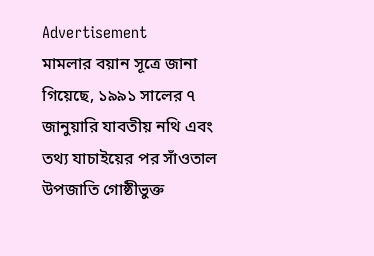Advertisement
মামলার বয়ান সূত্রে জানা গিয়েছে, ১৯৯১ সালের ৭ জানুয়ারি যাবতীয় নথি এবং তথ্য যাচাইয়ের পর সাঁওতাল উপজাতি গোষ্ঠীভুক্ত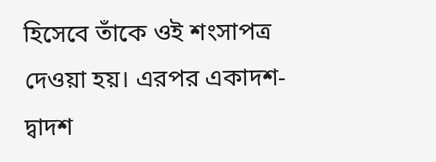হিসেবে তাঁকে ওই শংসাপত্র দেওয়া হয়। এরপর একাদশ-দ্বাদশ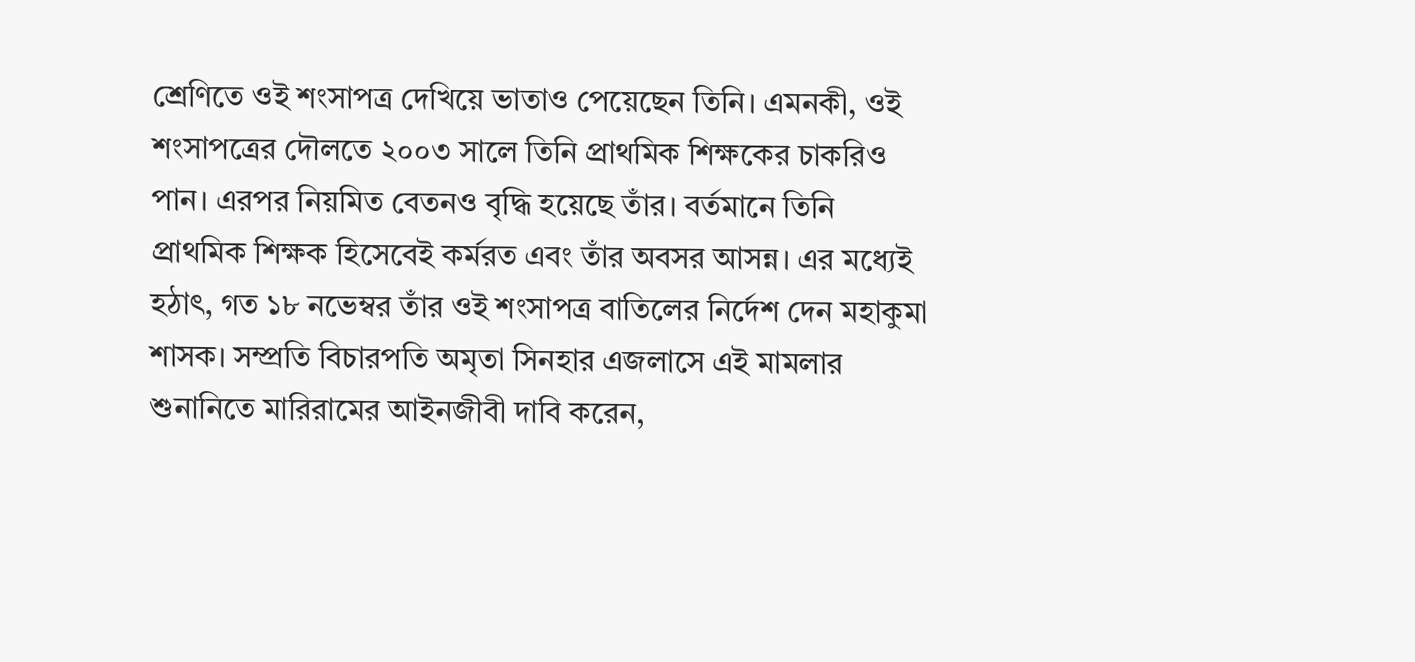শ্রেণিতে ওই শংসাপত্র দেখিয়ে ভাতাও পেয়েছেন তিনি। এমনকী, ওই শংসাপত্রের দৌলতে ২০০৩ সালে তিনি প্রাথমিক শিক্ষকের চাকরিও পান। এরপর নিয়মিত বেতনও বৃদ্ধি হয়েছে তাঁর। বর্তমানে তিনি প্রাথমিক শিক্ষক হিসেবেই কর্মরত এবং তাঁর অবসর আসন্ন। এর মধ্যেই হঠাৎ, গত ১৮ নভেম্বর তাঁর ওই শংসাপত্র বাতিলের নির্দেশ দেন মহাকুমা শাসক। সম্প্রতি বিচারপতি অমৃতা সিনহার এজলাসে এই মামলার শুনানিতে মারিরামের আইনজীবী দাবি করেন,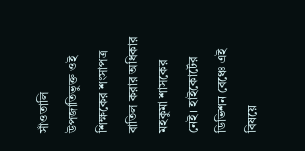সাঁওতালি উপজাতিভুক্ত ওই শিক্ষকের শংসাপত্র বাতিল করার অধিকার মহকুমা শাসকের নেই। হাইকোর্টের ডিভিশন বেঞ্চে এই বিষয়ে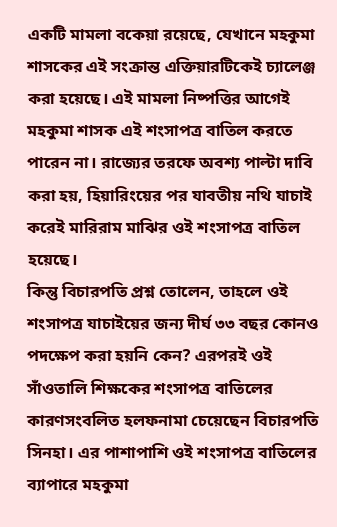একটি মামলা বকেয়া রয়েছে, যেখানে মহকুমা শাসকের এই সংক্রান্ত এক্তিয়ারটিকেই চ্যালেঞ্জ করা হয়েছে। এই মামলা নিষ্পত্তির আগেই মহকুমা শাসক এই শংসাপত্র বাতিল করতে পারেন না। রাজ্যের তরফে অবশ্য পাল্টা দাবি করা হয়, হিয়ারিংয়ের পর যাবতীয় নথি যাচাই করেই মারিরাম মাঝির ওই শংসাপত্র বাতিল হয়েছে।
কিন্তু বিচারপতি প্রশ্ন তোলেন, তাহলে ওই শংসাপত্র যাচাইয়ের জন্য দীর্ঘ ৩৩ বছর কোনও পদক্ষেপ করা হয়নি কেন? এরপরই ওই সাঁওতালি শিক্ষকের শংসাপত্র বাতিলের কারণসংবলিত হলফনামা চেয়েছেন বিচারপতি সিনহা। এর পাশাপাশি ওই শংসাপত্র বাতিলের ব্যাপারে মহকুমা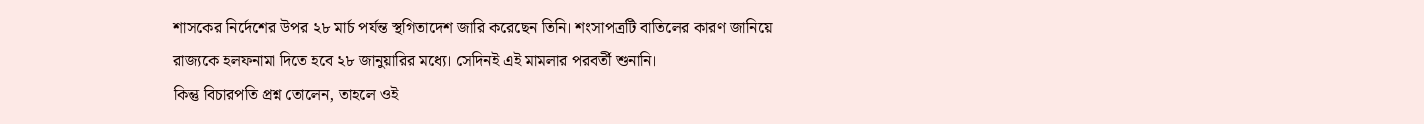শাসকের নির্দেশের উপর ২৮ মার্চ পর্যন্ত স্থগিতাদেশ জারি করেছেন তিনি। শংসাপত্রটি বাতিলের কারণ জানিয়ে রাজ্যকে হলফনামা দিতে হবে ২৮ জানুয়ারির মধ্যে। সেদিনই এই মামলার পরবর্তী শুনানি।
কিন্তু বিচারপতি প্রশ্ন তোলেন, তাহলে ওই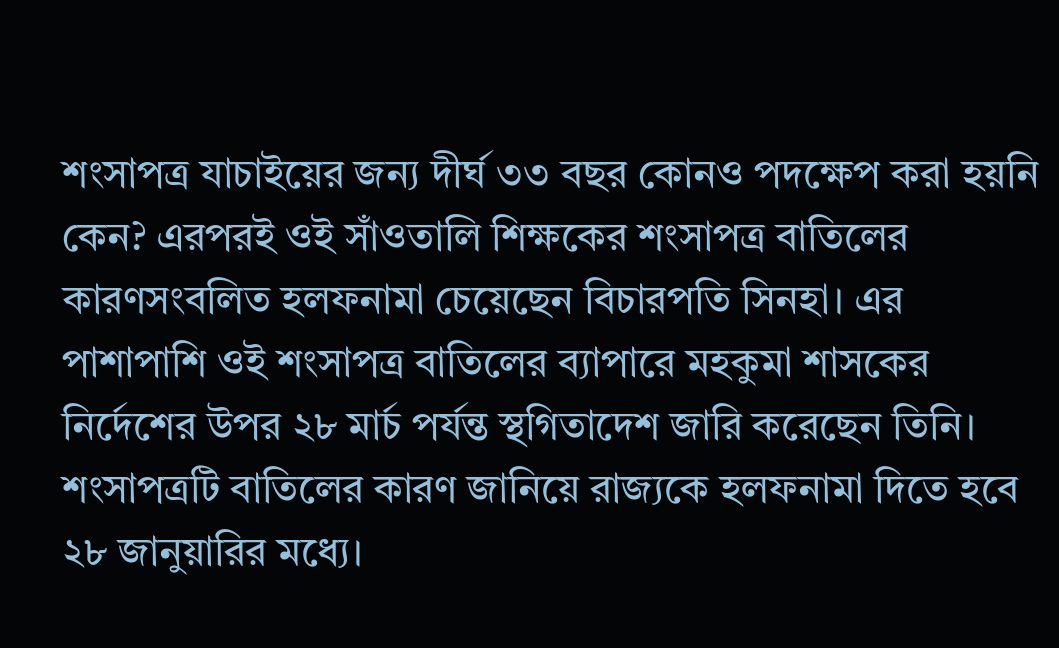শংসাপত্র যাচাইয়ের জন্য দীর্ঘ ৩৩ বছর কোনও পদক্ষেপ করা হয়নি কেন? এরপরই ওই সাঁওতালি শিক্ষকের শংসাপত্র বাতিলের কারণসংবলিত হলফনামা চেয়েছেন বিচারপতি সিনহা। এর পাশাপাশি ওই শংসাপত্র বাতিলের ব্যাপারে মহকুমা শাসকের নির্দেশের উপর ২৮ মার্চ পর্যন্ত স্থগিতাদেশ জারি করেছেন তিনি। শংসাপত্রটি বাতিলের কারণ জানিয়ে রাজ্যকে হলফনামা দিতে হবে ২৮ জানুয়ারির মধ্যে।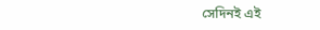সেদিনই এই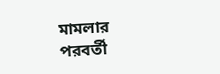মামলার পরবর্তী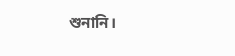শুনানি।